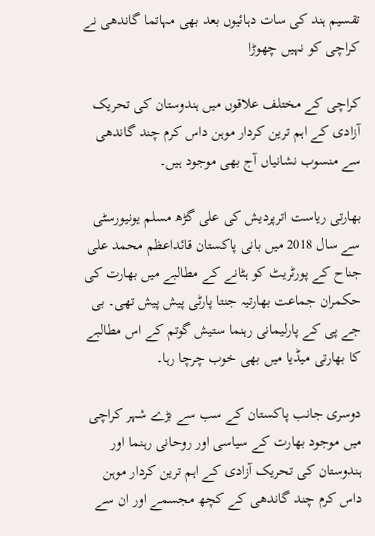تقسیم ہند کی سات دہائیوں بعد بھی مہاتما گاندھی نے کراچی کو نہیں چھوڑا

کراچی کے مختلف علاقوں میں ہندوستان کی تحریک آزادی کے اہم ترین کردار موہن داس کرم چند گاندھی سے منسوب نشانیاں آج بھی موجود ہیں۔

بھارتی ریاست اترپردیش کی علی گڑھ مسلم یونیورسٹی سے سال 2018 میں بانی پاکستان قائداعظم محمد علی جناح کے پورٹریٹ کو ہٹانے کے مطالبے میں بھارت کی حکمران جماعت بھارتیہ جنتا پارٹی پیش پیش تھی۔ بی جے پی کے پارلیمانی رہنما ستیش گوتم کے اس مطالبے کا بھارتی میڈیا میں بھی خوب چرچا رہا۔

دوسری جانب پاکستان کے سب سے بڑے شہر کراچی میں موجود بھارت کے سیاسی اور روحانی رہنما اور ہندوستان کی تحریک آزادی کے اہم ترین کردار موہن داس کرم چند گاندھی کے کچھ مجسمے اور ان سے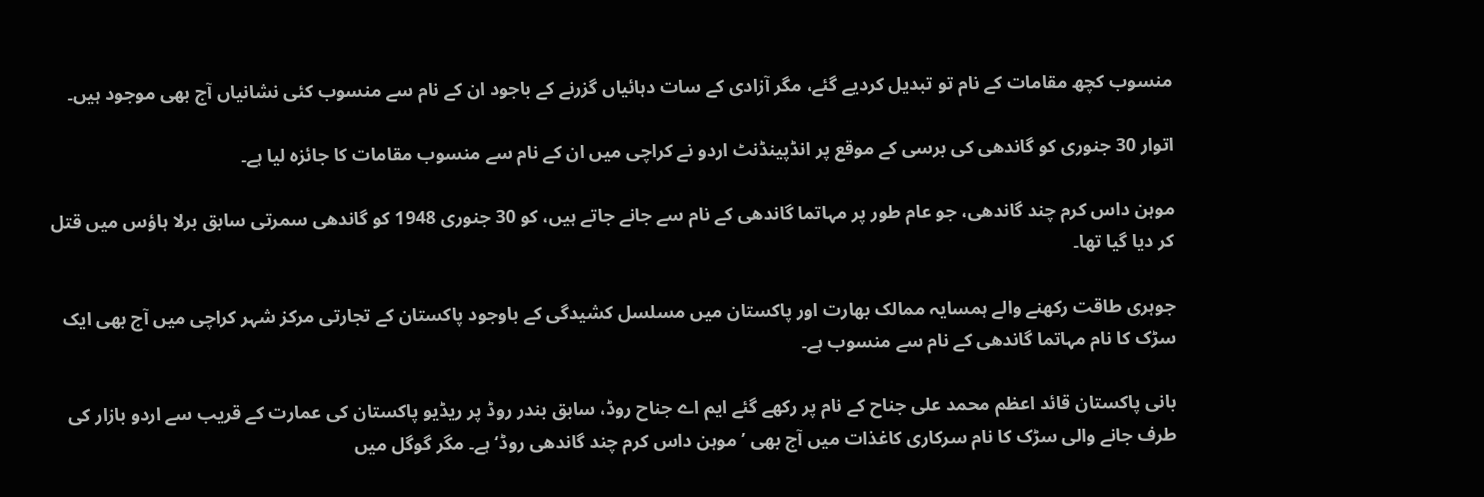منسوب کچھ مقامات کے نام تو تبدیل کردیے گئے، مگر آزادی کے سات دہائیاں گزرنے کے باجود ان کے نام سے منسوب کئی نشانیاں آج بھی موجود ہیں۔

اتوار 30 جنوری کو گاندھی کی برسی کے موقع پر انڈپینڈنٹ اردو نے کراچی میں ان کے نام سے منسوب مقامات کا جائزہ لیا ہے۔

موہن داس کرم چند گاندھی، جو عام طور پر مہاتما گاندھی کے نام سے جانے جاتے ہیں، کو 30 جنوری 1948 کو گاندھی سمرتی سابق برلا ہاؤس میں قتل کر دیا گیا تھا۔

جوہری طاقت رکھنے والے ہمسایہ ممالک بھارت اور پاکستان میں مسلسل کشیدگی کے باوجود پاکستان کے تجارتی مرکز شہر کراچی میں آج بھی ایک سڑک کا نام مہاتما گاندھی کے نام سے منسوب ہے۔

بانی پاکستان قائد اعظم محمد علی جناح کے نام پر رکھے گئے ایم اے جناح روڈ، سابق بندر روڈ پر ریڈیو پاکستان کی عمارت کے قریب سے اردو بازار کی طرف جانے والی سڑک کا نام سرکاری کاغذات میں آج بھی ’موہن داس کرم چند گاندھی روڈ‘ ہے۔ مگر گوگل میں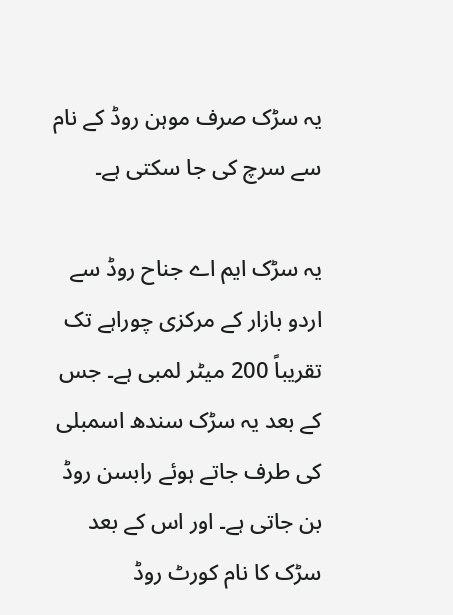یہ سڑک صرف موہن روڈ کے نام سے سرچ کی جا سکتی ہے۔

یہ سڑک ایم اے جناح روڈ سے اردو بازار کے مرکزی چوراہے تک تقریباً 200 میٹر لمبی ہے۔ جس کے بعد یہ سڑک سندھ اسمبلی کی طرف جاتے ہوئے رابسن روڈ بن جاتی ہے۔ اور اس کے بعد سڑک کا نام کورٹ روڈ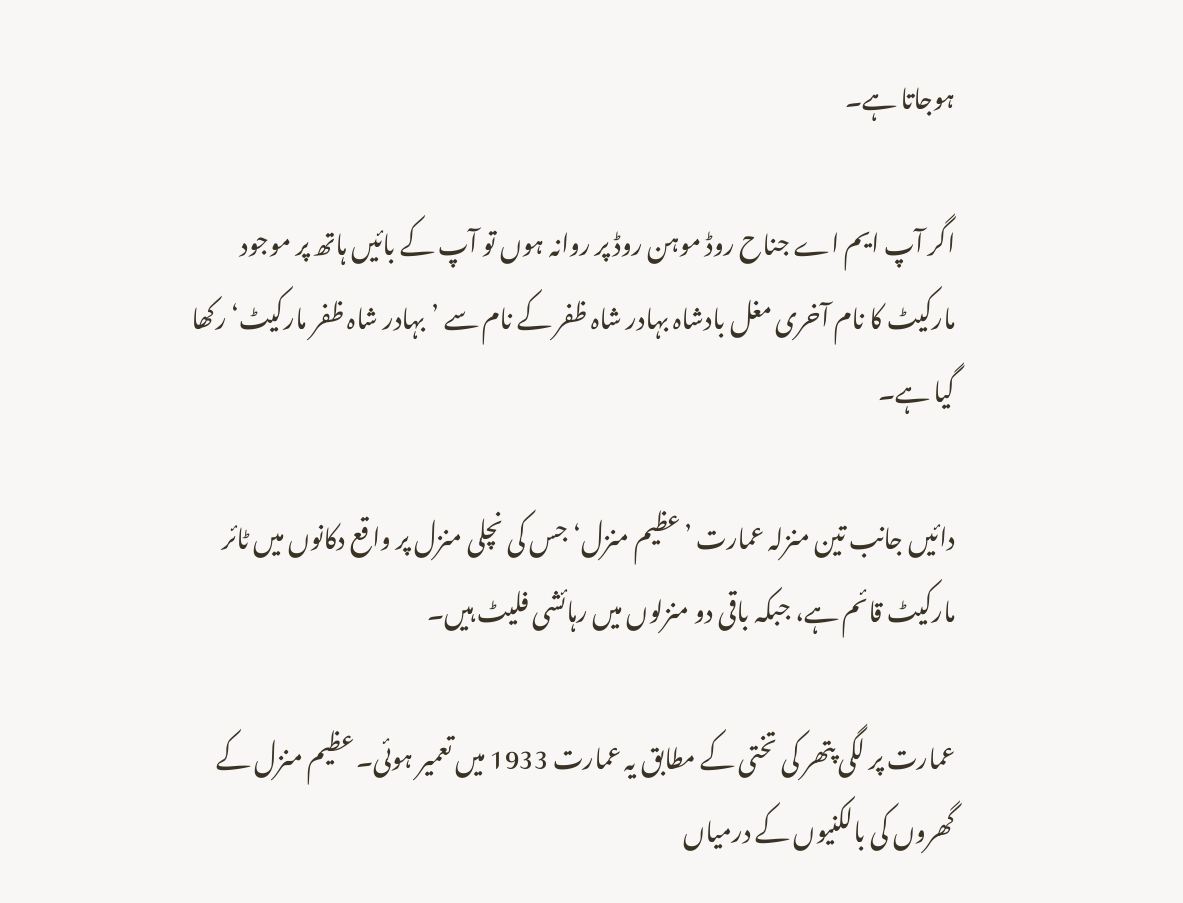ہوجاتا ہے۔

اگر آپ ایم اے جناح روڈ موہن روڈ پر روانہ ہوں تو آپ کے بائیں ہاتھ پر موجود مارکیٹ کا نام آخری مغل بادشاہ بہادر شاہ ظفر کے نام سے ’بہادر شاہ ظفر مارکیٹ‘ رکھا گیا ہے۔

دائیں جانب تین منزلہ عمارت ’عظیم منزل‘ جس کی نچلی منزل پر واقع دکانوں میں ٹائر مارکیٹ قائم ہے، جبکہ باقی دو منزلوں میں رہائشی فلیٹ ہیں۔

عمارت پر لگی پتھر کی تختی کے مطابق یہ عمارت 1933 میں تعمیر ہوئی۔ عظیم منزل کے گھروں کی بالکنیوں کے درمیاں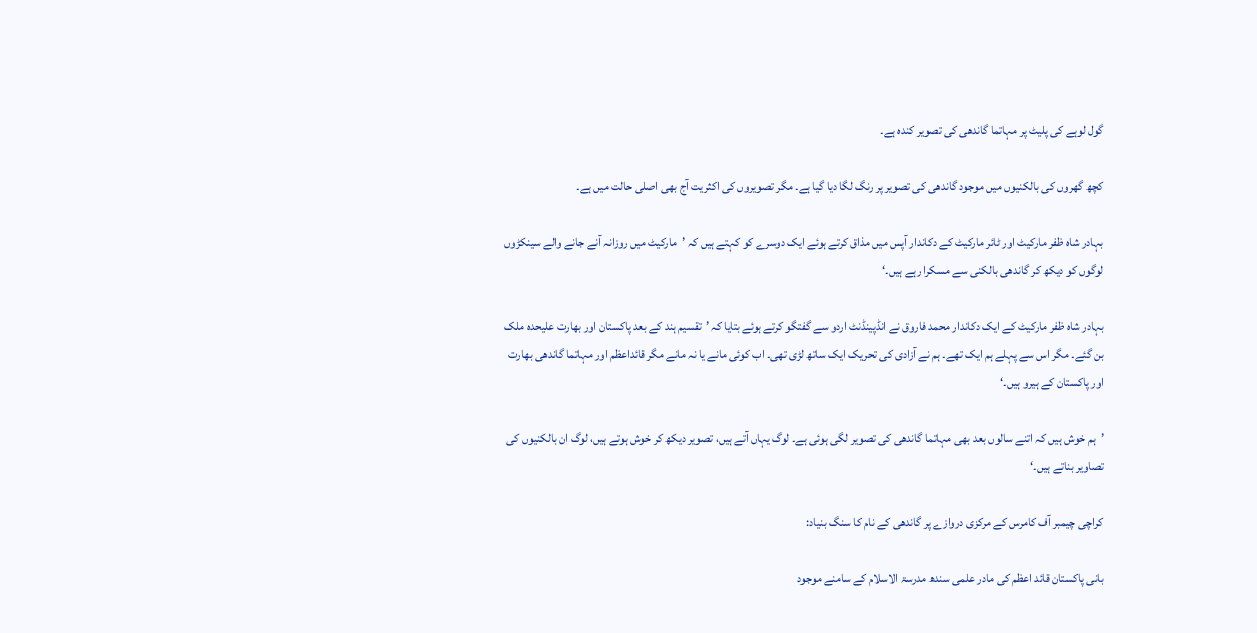گول لوہے کی پلیٹ پر مہاتما گاندھی کی تصویر کندہ ہے۔

کچھ گھروں کی بالکنیوں میں موجود گاندھی کی تصویر پر رنگ لگا دیا گیا ہے۔ مگر تصویروں کی اکثریت آج بھی اصلی حالت میں ہے۔

بہادر شاہ ظفر مارکیٹ اور ٹائر مارکیٹ کے دکاندار آپس میں مذاق کرتے ہوئے ایک دوسرے کو کہتے ہیں کہ ’مارکیٹ میں روزانہ آنے جانے والے سینکڑوں لوگوں کو دیکھ کر گاندھی بالکنی سے مسکرا رہے ہیں۔‘

بہادر شاہ ظفر مارکیٹ کے ایک دکاندار محمد فاروق نے انڈپینڈنٹ اردو سے گفتگو کرتے ہوئے بتایا کہ ’تقسیم ہند کے بعد پاکستان اور بھارت علیحدہ ملک بن گئے۔ مگر اس سے پہلے ہم ایک تھے۔ ہم نے آزادی کی تحریک ایک ساتھ لڑی تھی۔ اب کوئی مانے یا نہ مانے مگر قائداعظم اور مہاتما گاندھی بھارت اور پاکستان کے ہیرو ہیں۔‘

’ہم خوش ہیں کہ اتنے سالوں بعد بھی مہاتما گاندھی کی تصویر لگی ہوئی ہے۔ لوگ یہاں آتے ہیں، تصویر دیکھ کر خوش ہوتے ہیں، لوگ ان بالکنیوں کی تصاویر بناتے ہیں۔‘

کراچی چیمبر آف کامرس کے مرکزی دروازے پر گاندھی کے نام کا سنگ بنیاد:

بانی پاکستان قائد اعظم کی مادر علمی سندھ مدرسۃ الاسلام کے سامنے موجود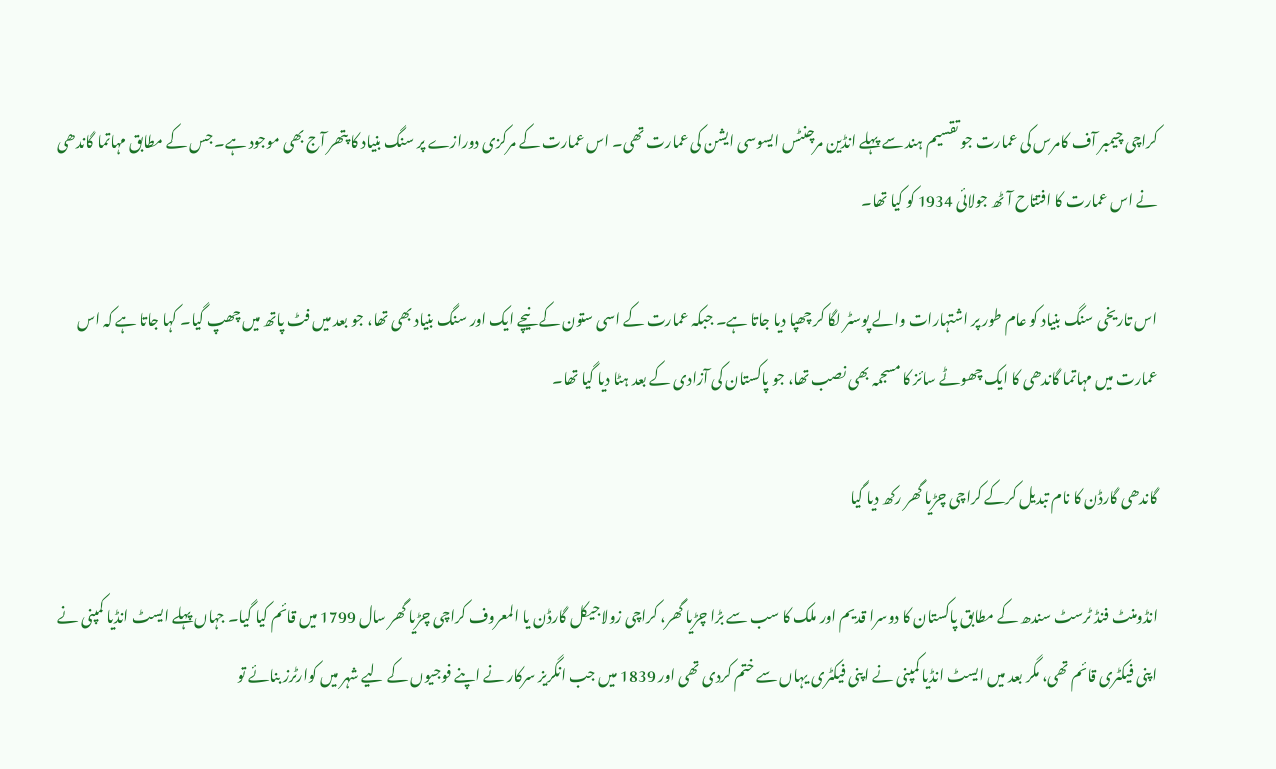کراچی چیمبر آف کامرس کی عمارت جو تقسیم ہند سے پہلے انڈین مرچنٹس ایسوسی ایشن کی عمارت تھی۔ اس عمارت کے مرکزی دورازے پر سنگ بنیاد کا پتھر آج بھی موجود ہے۔ جس کے مطابق مہاتما گاندھی نے اس عمارت کا افتتاح آٹھ جولائی 1934 کو کیا تھا۔

اس تاریخی سنگ بنیاد کو عام طور پر اشتہارات والے پوسٹر لگا کر چھپا دیا جاتا ہے۔ جبکہ عمارت کے اسی ستون کے نیچے ایک اور سنگ بنیاد بھی تھا، جو بعد میں فٹ پاتھ میں چھپ گیا۔ کہا جاتا ہے کہ اس عمارت میں مہاتما گاندھی کا ایک چھوٹے سائز کا مسجمہ بھی نصب تھا، جو پاکستان کی آزادی کے بعد ہٹا دیا گیا تھا۔

گاندھی گارڈن کا نام تبدیل کرکے کراچی چڑیا گھر رکھ دیا گیا

انڈومنٹ فنڈ ٹرسٹ سندھ کے مطابق پاکستان کا دوسرا قدیم اور ملک کا سب سے بڑا چڑیا گھر، کراچی زولاجیکل گارڈن یا المعروف کراچی چڑیا گھر سال 1799 میں قائم کیا گیا۔ جہاں پہلے ایسٹ انڈیا کمپنی نے اپنی فیکٹری قائم تھی، مگر بعد میں ایسٹ انڈیا کمپنی نے اپنی فیکٹری یہاں سے ختم کردی تھی اور 1839 میں جب انگریز سرکار نے اپنے فوجیوں کے لیے شہر میں کوارٹرز بنائے تو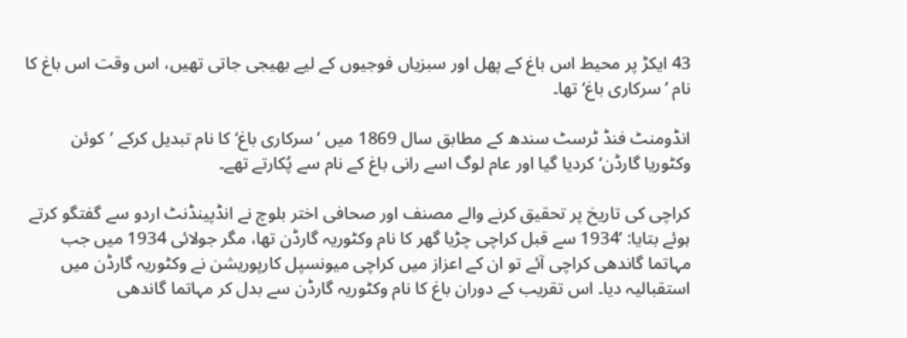43 ایکڑ پر محیط اس باغ کے پھل اور سبزیاں فوجیوں کے لیے بھیجی جاتی تھیں، اس وقت اس باغ کا نام ’سرکاری باغ‘ تھا۔

انڈومنٹ فنڈ ٹرسٹ سندھ کے مطابق سال 1869 میں ’سرکاری باغ‘ کا نام تبدیل کرکے ’کوئن وکٹوریا گارڈن‘ کردیا گیا اور عام لوگ اسے رانی باغ کے نام سے پُکارتے تھے۔

کراچی کی تاریخ پر تحقیق کرنے والے مصنف اور صحافی اختر بلوچ نے انڈپینڈنٹ اردو سے گفتگو کرتے ہوئے بتایا: ’1934 سے قبل کراچی چڑیا گھر کا نام وکٹوریہ گارڈن تھا، مگر جولائی 1934 میں جب مہاتما گاندھی کراچی آئے تو ان کے اعزاز میں کراچی میونسپل کارپوریشن نے وکٹوریہ گارڈن میں استقبالیہ دیا۔ اس تقریب کے دوران باغ کا نام وکٹوریہ گارڈن سے بدل کر مہاتما گاندھی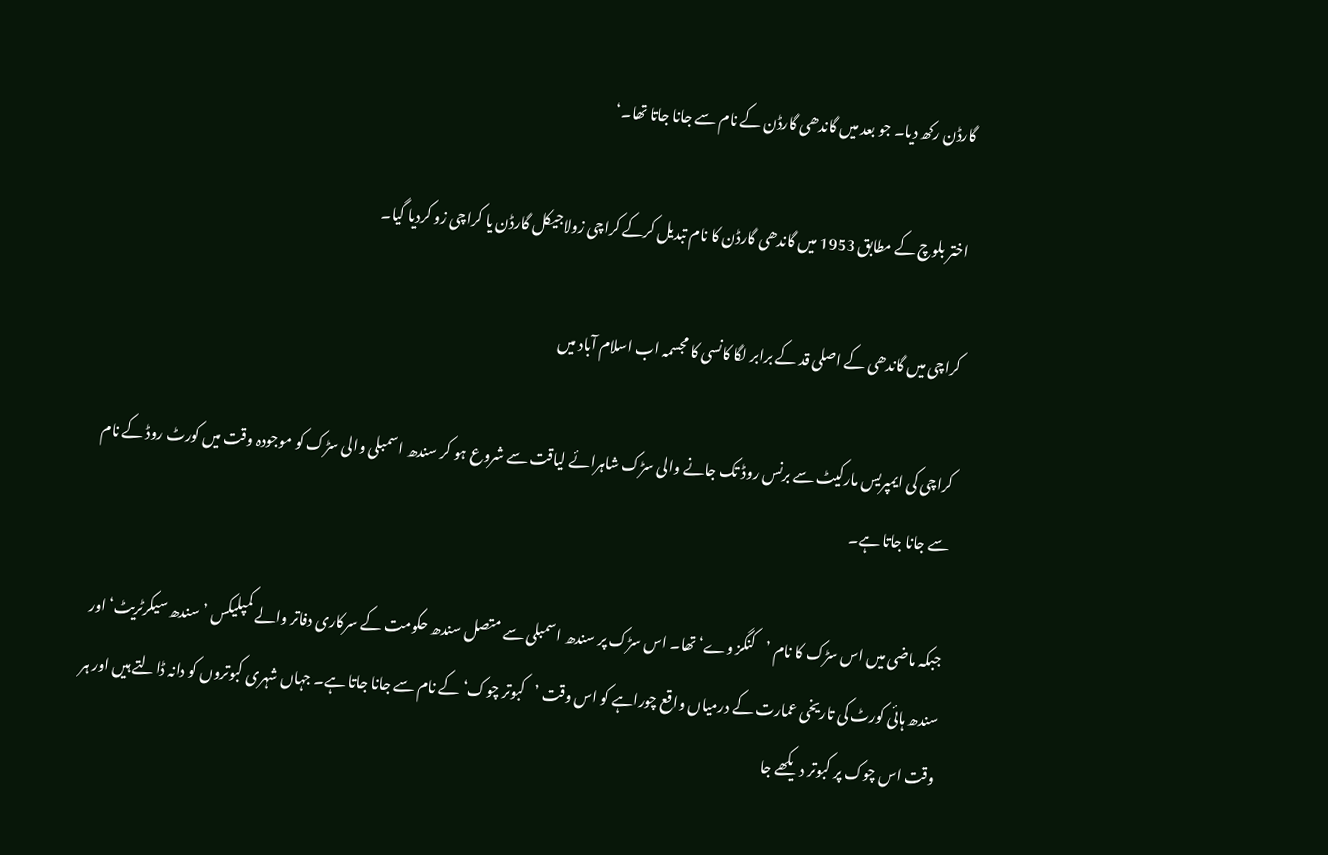گارڈن رکھ دیا۔ جو بعد میں گاندھی گارڈن کے نام سے جانا جاتا تھا۔‘

اختر بلوچ کے مطابق 1953 میں گاندھی گارڈن کا نام تبدیل کرکے کراچی زولاجیکل گارڈن یا کراچی زو کردیا گیا۔

کراچی میں گاندھی کے اصلی قد کے برابر لگا کانسی کا مجسمہ اب اسلام آباد میں

کراچی کی ایمپریس مارکیٹ سے برنس روڈ تک جانے والی سڑک شاہرائے لیاقت سے شروع ہو کر سندھ اسمبلی والی سڑک کو موجودہ وقت میں کورٹ روڈ کے نام سے جانا جاتا ہے۔

جبکہ ماضی میں اس سڑک کا نام ’کنگز وے‘ تھا۔ اس سڑک پر سندھ اسمبلی سے متصل سندھ حکومت کے سرکاری دفاتر والے کمپلیکس ’سندھ سیکرٹریٹ‘ اور سندھ ہائی کورٹ کی تاریخی عمارت کے درمیاں واقع چوراہے کو اس وقت ’کبوتر چوک‘ کے نام سے جانا جاتا ہے۔ جہاں شہری کبوتروں کو دانہ ڈالتے ہیں اور ہر وقت اس چوک پر کبوتر دیکھے جا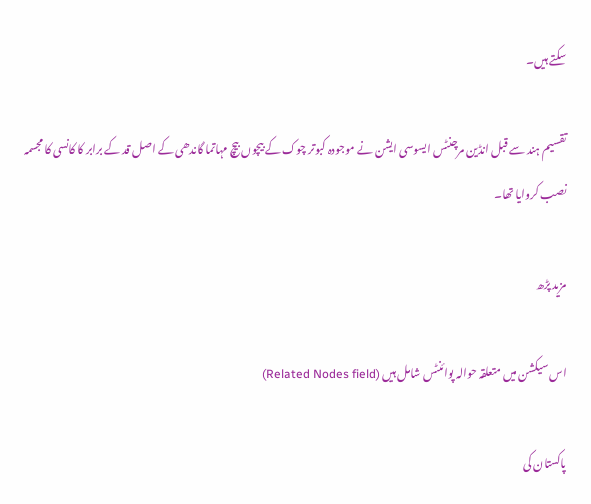سکتے ہیں۔

تقسیم ہند سے قبل انڈین مرچنٹس ایسوسی ایشن نے موجودہ کبوتر چوک کے بیچوں بیچ مہاتما گاندھی کے اصل قد کے برابر کا کانسی کا مجسمہ نصب کروایا تھا۔

مزید پڑھ

اس سیکشن میں متعلقہ حوالہ پوائنٹس شامل ہیں (Related Nodes field)

پاکستان کی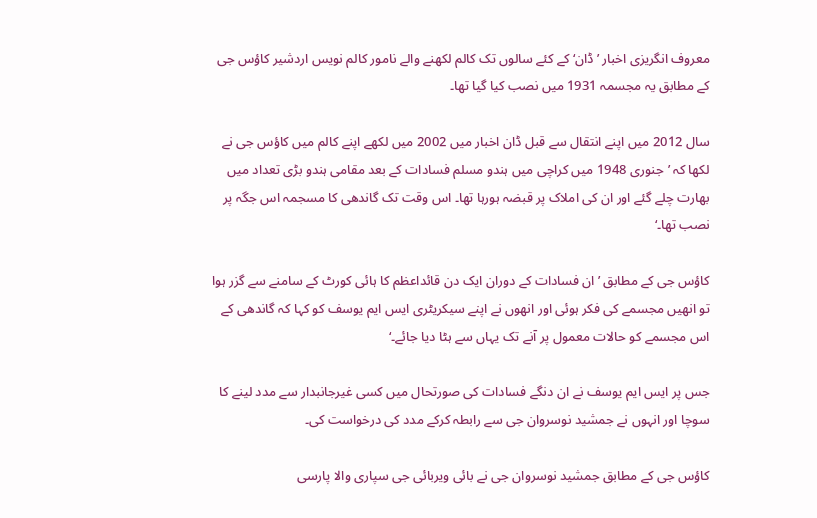معروف انگریزی اخبار ’ڈان‘ کے کئے سالوں تک کالم لکھنے والے نامور کالم نویس اردشیر کاؤس جی کے مطابق یہ مجسمہ 1931 میں نصب کیا گیا تھا۔

سال 2012 میں اپنے انتقال سے قبل ڈان اخبار میں 2002 میں لکھے اپنے کالم میں کاؤس جی نے لکھا کہ ’جنوری 1948 میں کراچی میں ہندو مسلم فسادات کے بعد مقامی ہندو بڑی تعداد میں بھارت چلے گئے اور ان کی املاک پر قبضہ ہورہا تھا۔ اس وقت تک گاندھی کا مسجمہ اس جگہ پر نصب تھا۔‘

کاؤس جی کے مطابق ’ان فسادات کے دوران ایک دن قائداعظم کا ہائی کورٹ کے سامنے سے گزر ہوا تو انھیں مجسمے کی فکر ہوئی اور انھوں نے اپنے سیکریٹری ایس ایم یوسف کو کہا کہ گاندھی کے اس مجسمے کو حالات معمول پر آنے تک یہاں سے ہٹا دیا جائے۔‘

جس پر ایس ایم یوسف نے ان دنگے فسادات کی صورتحال میں کسی غیرجانبدار سے مدد لینے کا سوچا اور انہوں نے جمشید نوسروان جی سے رابطہ کرکے مدد کی درخواست کی۔

کاؤس جی کے مطابق جمشید نوسروان جی نے بائی ویربائی جی سپاری والا پارسی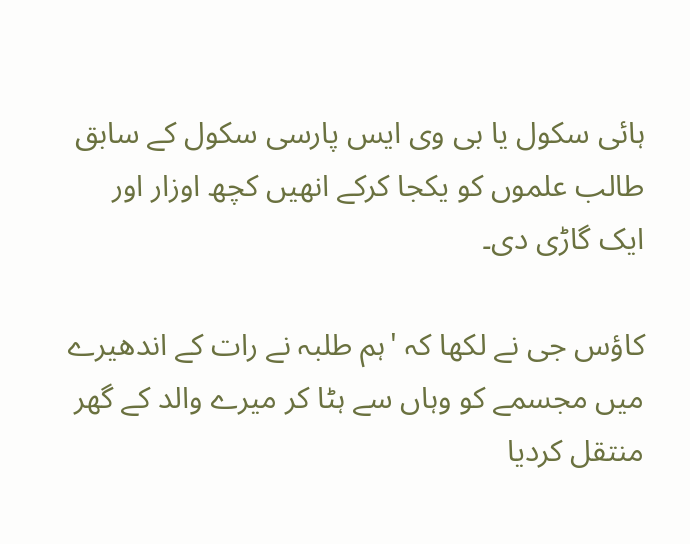ہائی سکول یا بی وی ایس پارسی سکول کے سابق طالب علموں کو یکجا کرکے انھیں کچھ اوزار اور ایک گاڑی دی۔

کاؤس جی نے لکھا کہ 'ہم طلبہ نے رات کے اندھیرے میں مجسمے کو وہاں سے ہٹا کر میرے والد کے گھر منتقل کردیا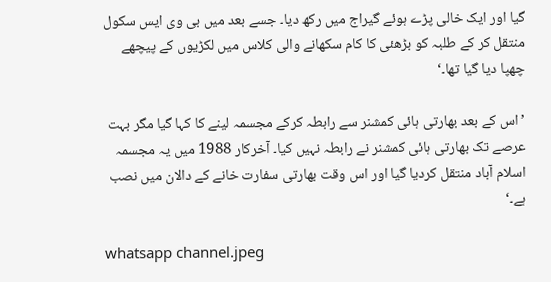گیا اور ایک خالی پڑے ہوئے گیراج میں رکھ دیا۔ جسے بعد میں بی وی ایس سکول منتقل کر کے طلبہ کو بڑهئی کا کام سکھانے والی کلاس میں لکڑیوں کے پیچھے چھپا دیا گیا تھا۔‘

’اس کے بعد بھارتی ہائی کمشنر سے رابطہ کرکے مجسمہ لینے کا کہا گیا مگر بہت عرصے تک بھارتی ہائی کمشنر نے رابطہ نہیں کیا۔ آخرکار 1988 میں یہ مجسمہ اسلام آباد منتقل کردیا گیا اور اس وقت بھارتی سفارت خانے کے دالان میں نصب ہے۔‘

whatsapp channel.jpeg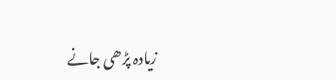زیادہ پڑھی جانے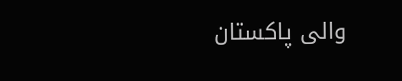والی پاکستان